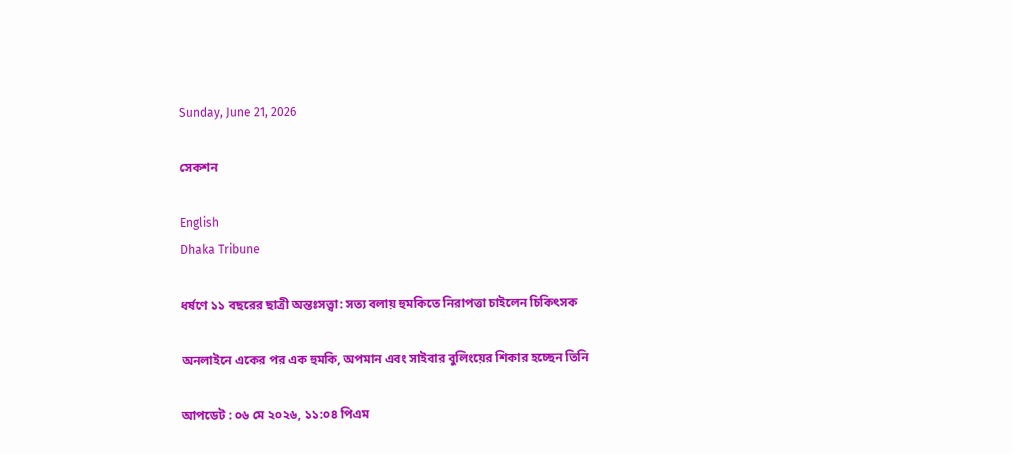Sunday, June 21, 2026

সেকশন

English
Dhaka Tribune

ধর্ষণে ১১ বছরের ছাত্রী অন্তঃসত্ত্বা: সত্য বলায় হুমকিতে নিরাপত্তা চাইলেন চিকিৎসক

অনলাইনে একের পর এক হুমকি, অপমান এবং সাইবার বুলিংয়ের শিকার হচ্ছেন তিনি

আপডেট : ০৬ মে ২০২৬, ১১:০৪ পিএম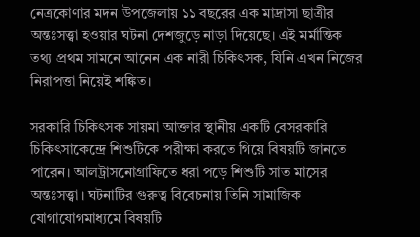নেত্রকোণার মদন উপজেলায় ১১ বছরের এক মাদ্রাসা ছাত্রীর অন্তঃসত্ত্বা হওয়ার ঘটনা দেশজুড়ে নাড়া দিয়েছে। এই মর্মান্তিক তথ্য প্রথম সামনে আনেন এক নারী চিকিৎসক, যিনি এখন নিজের নিরাপত্তা নিয়েই শঙ্কিত।

সরকারি চিকিৎসক সায়মা আক্তার স্থানীয় একটি বেসরকারি চিকিৎসাকেন্দ্রে শিশুটিকে পরীক্ষা করতে গিয়ে বিষয়টি জানতে পারেন। আলট্রাসনোগ্রাফিতে ধরা পড়ে শিশুটি সাত মাসের অন্তঃসত্ত্বা। ঘটনাটির গুরুত্ব বিবেচনায় তিনি সামাজিক যোগাযোগমাধ্যমে বিষয়টি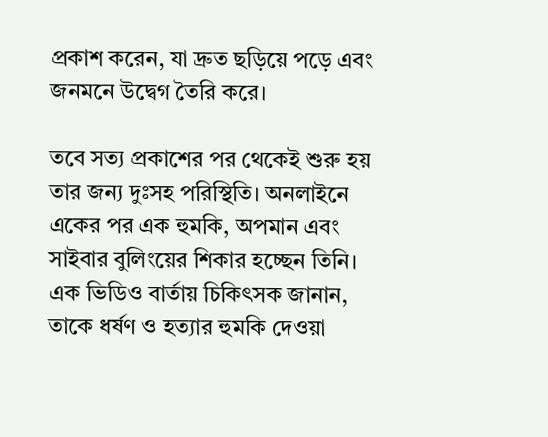প্রকাশ করেন, যা দ্রুত ছড়িয়ে পড়ে এবং জনমনে উদ্বেগ তৈরি করে।

তবে সত্য প্রকাশের পর থেকেই শুরু হয় তার জন্য দুঃসহ পরিস্থিতি। অনলাইনে একের পর এক হুমকি, অপমান এবং সাইবার বুলিংয়ের শিকার হচ্ছেন তিনি। এক ভিডিও বার্তায় চিকিৎসক জানান, তাকে ধর্ষণ ও হত্যার হুমকি দেওয়া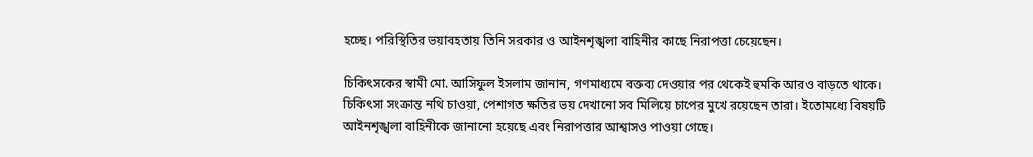হচ্ছে। পরিস্থিতির ভয়াবহতায় তিনি সরকার ও আইনশৃঙ্খলা বাহিনীর কাছে নিরাপত্তা চেয়েছেন।

চিকিৎসকের স্বামী মো. আসিফুল ইসলাম জানান, গণমাধ্যমে বক্তব্য দেওয়ার পর থেকেই হুমকি আরও বাড়তে থাকে। চিকিৎসা সংক্রান্ত নথি চাওয়া, পেশাগত ক্ষতির ভয় দেখানো সব মিলিয়ে চাপের মুখে রয়েছেন তারা। ইতোমধ্যে বিষয়টি আইনশৃঙ্খলা বাহিনীকে জানানো হয়েছে এবং নিরাপত্তার আশ্বাসও পাওয়া গেছে।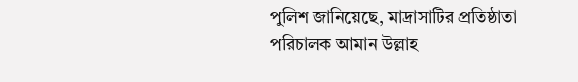পুলিশ জানিয়েছে, মাদ্রাসাটির প্রতিষ্ঠাতা পরিচালক আমান উল্লাহ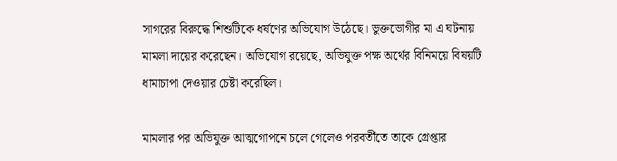সাগরের বিরুদ্ধে শিশুটিকে ধর্ষণের অভিযোগ উঠেছে। ভুক্তভোগীর মা এ ঘটনায় মামলা দায়ের করেছেন। অভিযোগ রয়েছে, অভিযুক্ত পক্ষ অর্থের বিনিময়ে বিষয়টি ধামাচাপা দেওয়ার চেষ্টা করেছিল।

মামলার পর অভিযুক্ত আত্মগোপনে চলে গেলেও পরবর্তীতে তাকে গ্রেপ্তার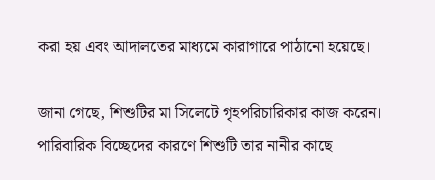করা হয় এবং আদালতের মাধ্যমে কারাগারে পাঠানো হয়েছে।

জানা গেছে, শিশুটির মা সিলেটে গৃহপরিচারিকার কাজ করেন। পারিবারিক বিচ্ছেদের কারণে শিশুটি তার নানীর কাছে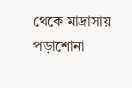থেকে মাদ্রাসায় পড়াশোনা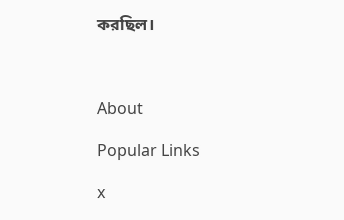করছিল।



About

Popular Links

x